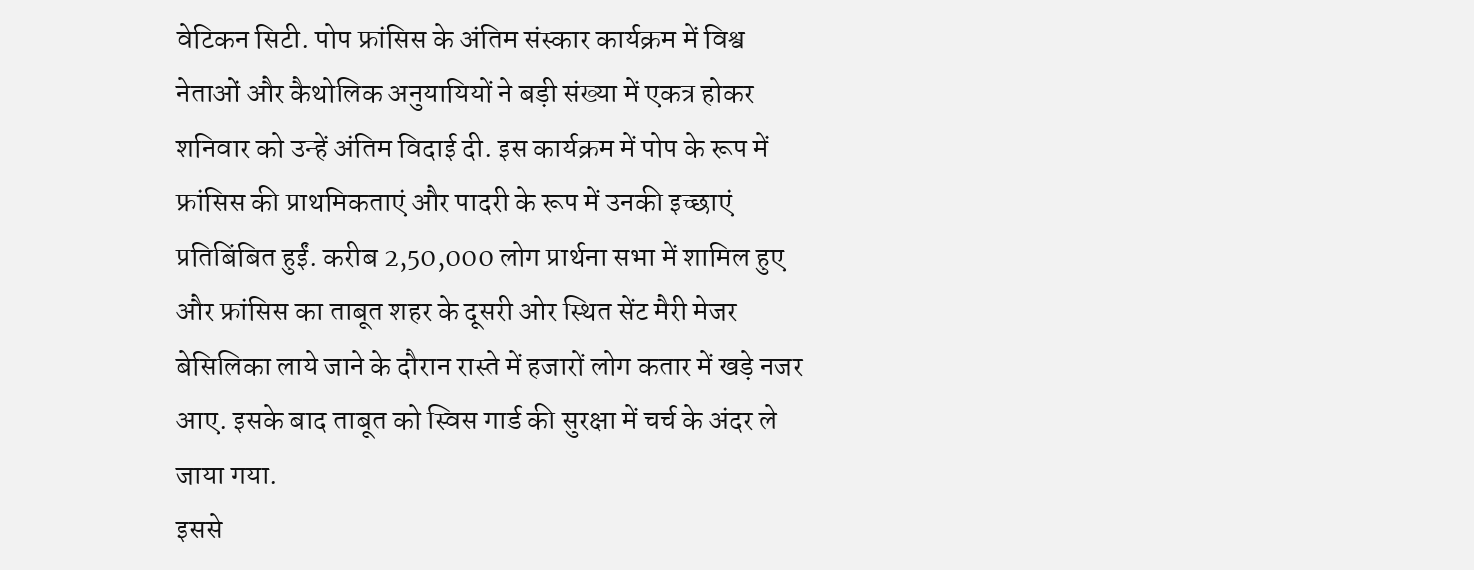वेटिकन सिटी. पोप फ्रांसिस के अंतिम संस्कार कार्यक्रम में विश्व नेताओं और कैथोलिक अनुयायियों ने बड़ी संख्या में एकत्र होकर शनिवार को उन्हें अंतिम विदाई दी. इस कार्यक्रम में पोप के रूप में फ्रांसिस की प्राथमिकताएं और पादरी के रूप में उनकी इच्छाएं प्रतिबिंबित हुईं. करीब 2,50,000 लोग प्रार्थना सभा में शामिल हुए और फ्रांसिस का ताबूत शहर के दूसरी ओर स्थित सेंट मैरी मेजर बेसिलिका लाये जाने के दौरान रास्ते में हजारों लोग कतार में खड़े नजर आए. इसके बाद ताबूत को स्विस गार्ड की सुरक्षा में चर्च के अंदर ले जाया गया.
इससे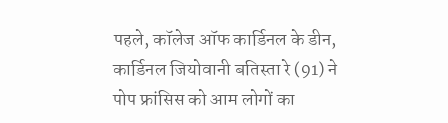पहले, कॉलेज ऑफ कार्डिनल के डीन, कार्डिनल जियोवानी बतिस्ता रे (91) ने पोप फ्रांसिस को आम लोगों का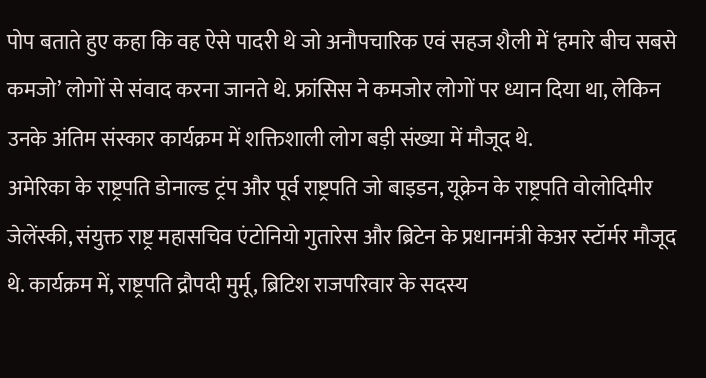पोप बताते हुए कहा कि वह ऐसे पादरी थे जो अनौपचारिक एवं सहज शैली में ‘हमारे बीच सबसे कमजो’ लोगों से संवाद करना जानते थे. फ्रांसिस ने कमजोर लोगों पर ध्यान दिया था, लेकिन उनके अंतिम संस्कार कार्यक्रम में शक्तिशाली लोग बड़ी संख्या में मौजूद थे.
अमेरिका के राष्ट्रपति डोनाल्ड ट्रंप और पूर्व राष्ट्रपति जो बाइडन, यूक्रेन के राष्ट्रपति वोलोदिमीर जेलेंस्की, संयुक्त राष्ट्र महासचिव एंटोनियो गुतारेस और ब्रिटेन के प्रधानमंत्री केअर स्टॉर्मर मौजूद थे. कार्यक्रम में, राष्ट्रपति द्रौपदी मुर्मू, ब्रिटिश राजपरिवार के सदस्य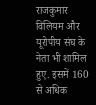राजकुमार विलियम और यूरोपीय संघ के नेता भी शामिल हुए. इसमें 160 से अधिक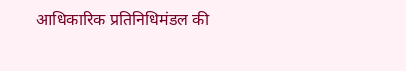आधिकारिक प्रतिनिधिमंडल की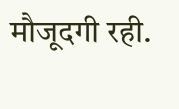मौजूदगी रही.